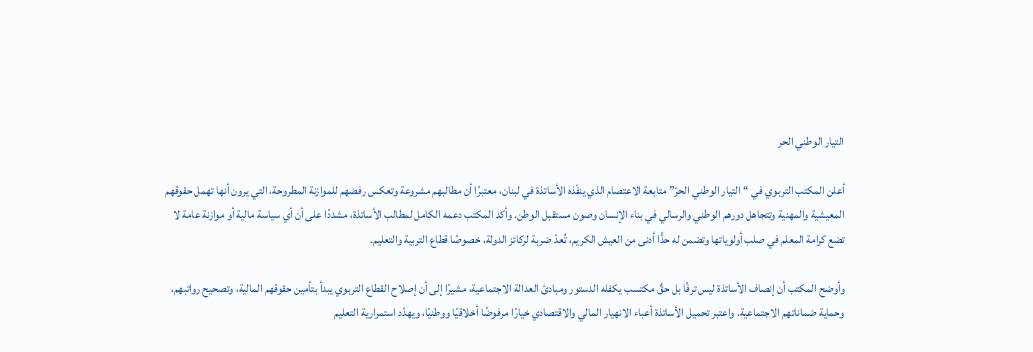التيار الوطني الحر

أعلن المكتب التربوي في “التيار الوطني الحرّ” متابعة الاعتصام الذي ينفّذه الأساتذة في لبنان، معتبرًا أن مطالبهم مشروعة وتعكس رفضهم للموازنة المطروحة، التي يرون أنها تهمل حقوقهم المعيشية والمهنية وتتجاهل دورهم الوطني والرسالي في بناء الإنسان وصون مستقبل الوطن. وأكد المكتب دعمه الكامل لمطالب الأساتذة، مشددًا على أن أي سياسة مالية أو موازنة عامة لا تضع كرامة المعلم في صلب أولوياتها وتضمن له حدًّا أدنى من العيش الكريم، تُعدّ ضربة لركائز الدولة، خصوصًا قطاع التربية والتعليم.

وأوضح المكتب أن إنصاف الأساتذة ليس ترفًا بل حقٌ مكتسب يكفله الدستور ومبادئ العدالة الاجتماعية، مشيرًا إلى أن إصلاح القطاع التربوي يبدأ بتأمين حقوقهم المالية، وتصحيح رواتبهم، وحماية ضماناتهم الاجتماعية. واعتبر تحميل الأساتذة أعباء الانهيار المالي والاقتصادي خيارًا مرفوضًا أخلاقيًا ووطنيًا، ويهدّد استمرارية التعليم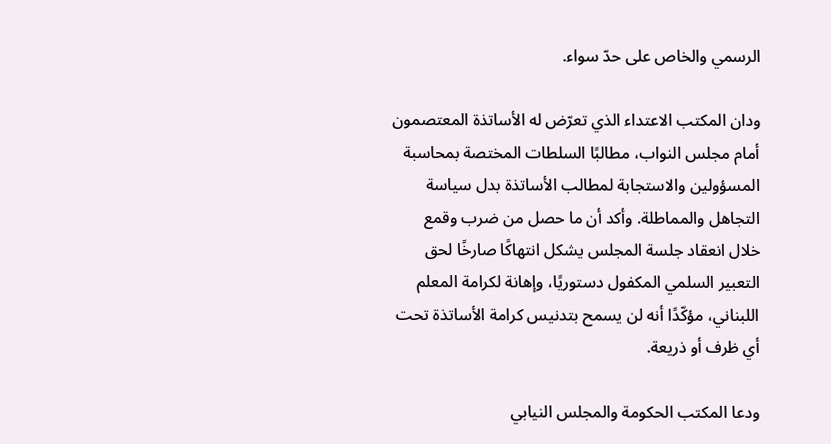الرسمي والخاص على حدّ سواء.

ودان المكتب الاعتداء الذي تعرّض له الأساتذة المعتصمون أمام مجلس النواب، مطالبًا السلطات المختصة بمحاسبة المسؤولين والاستجابة لمطالب الأساتذة بدل سياسة التجاهل والمماطلة. وأكد أن ما حصل من ضرب وقمع خلال انعقاد جلسة المجلس يشكل انتهاكًا صارخًا لحق التعبير السلمي المكفول دستوريًا، وإهانة لكرامة المعلم اللبناني، مؤكّدًا أنه لن يسمح بتدنيس كرامة الأساتذة تحت أي ظرف أو ذريعة.

ودعا المكتب الحكومة والمجلس النيابي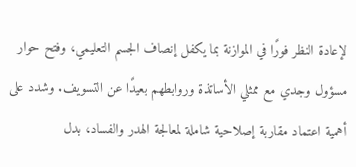لإعادة النظر فورًا في الموازنة بما يكفل إنصاف الجسم التعليمي، وفتح حوار مسؤول وجدي مع ممثلي الأساتذة وروابطهم بعيدًا عن التسويف. وشدد على أهمية اعتماد مقاربة إصلاحية شاملة لمعالجة الهدر والفساد، بدل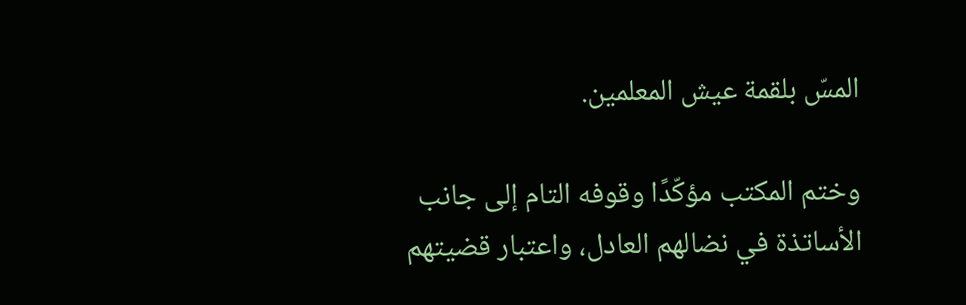المسّ بلقمة عيش المعلمين.

وختم المكتب مؤكّدًا وقوفه التام إلى جانب الأساتذة في نضالهم العادل، واعتبار قضيتهم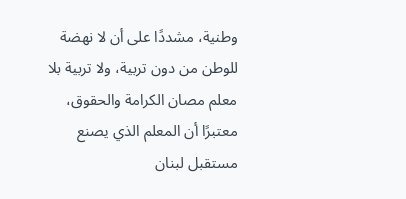وطنية، مشددًا على أن لا نهضة للوطن من دون تربية، ولا تربية بلا معلم مصان الكرامة والحقوق، معتبرًا أن المعلم الذي يصنع مستقبل لبنان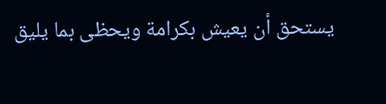يستحق أن يعيش بكرامة ويحظى بما يليق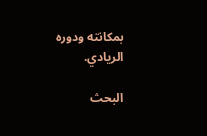بمكانته ودوره الريادي.

البحث